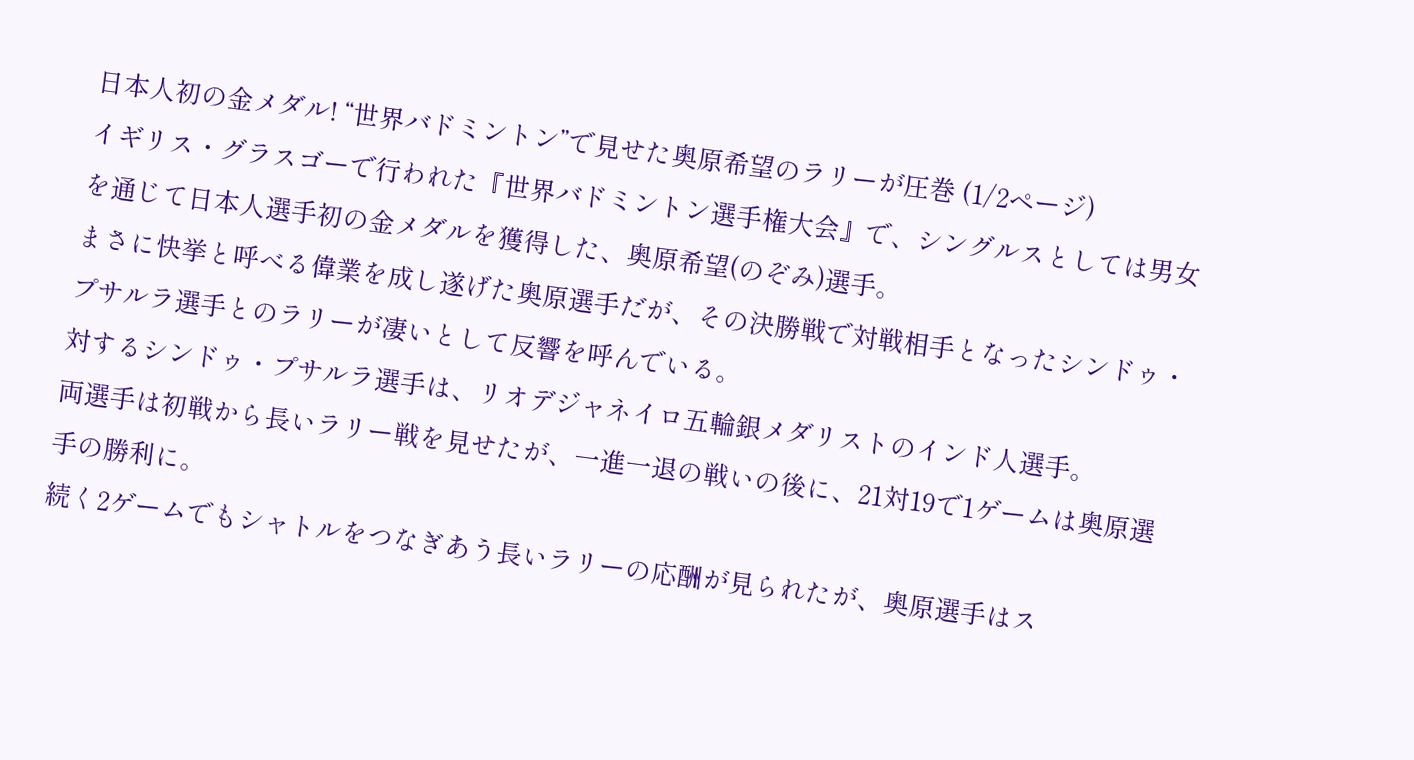日本人初の金メダル! “世界バドミントン”で見せた奥原希望のラリーが圧巻 (1/2ページ)
イギリス・グラスゴーで行われた『世界バドミントン選手権大会』で、シングルスとしては男女を通じて日本人選手初の金メダルを獲得した、奥原希望(のぞみ)選手。
まさに快挙と呼べる偉業を成し遂げた奥原選手だが、その決勝戦で対戦相手となったシンドゥ・プサルラ選手とのラリーが凄いとして反響を呼んでいる。
対するシンドゥ・プサルラ選手は、リオデジャネイロ五輪銀メダリストのインド人選手。
両選手は初戦から長いラリー戦を見せたが、一進一退の戦いの後に、21対19で1ゲームは奥原選手の勝利に。
続く2ゲームでもシャトルをつなぎあう長いラリーの応酬が見られたが、奥原選手はス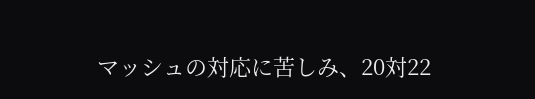マッシュの対応に苦しみ、20対22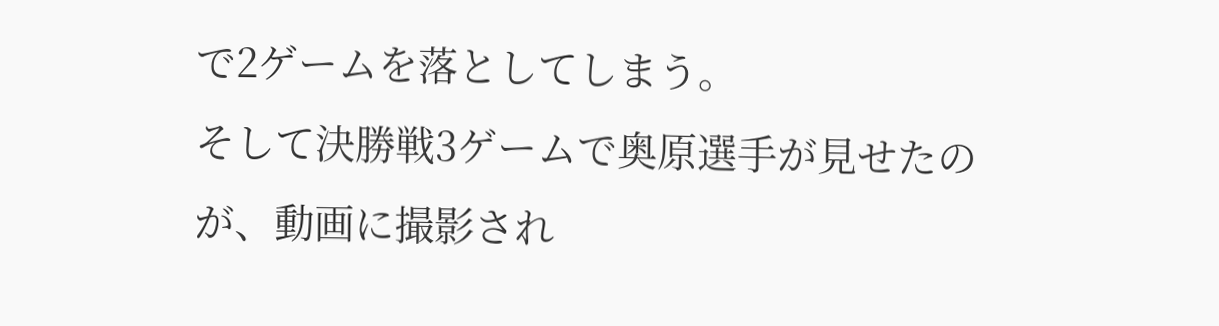で2ゲームを落としてしまう。
そして決勝戦3ゲームで奥原選手が見せたのが、動画に撮影され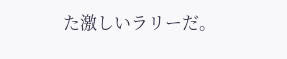た激しいラリーだ。